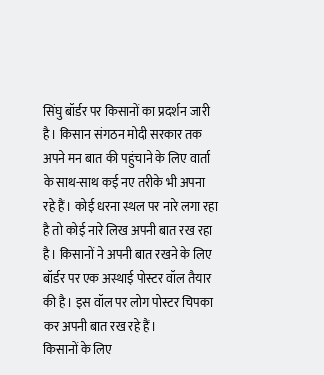सिंघु बॉर्डर पर किसानों का प्रदर्शन जारी है। किसान संगठन मोदी सरकार तक अपने मन बात की पहुंचाने के लिए वार्ता के साथ-साथ कई नए तरीके भी अपना रहे हैं। कोई धरना स्थल पर नारे लगा रहा है तो कोई नारे लिख अपनी बात रख रहा है। किसानों ने अपनी बात रखने के लिए बॉर्डर पर एक अस्थाई पोस्टर वॉल तैयार की है। इस वॉल पर लोग पोस्टर चिपका कर अपनी बात रख रहे हैं।
किसानों के लिए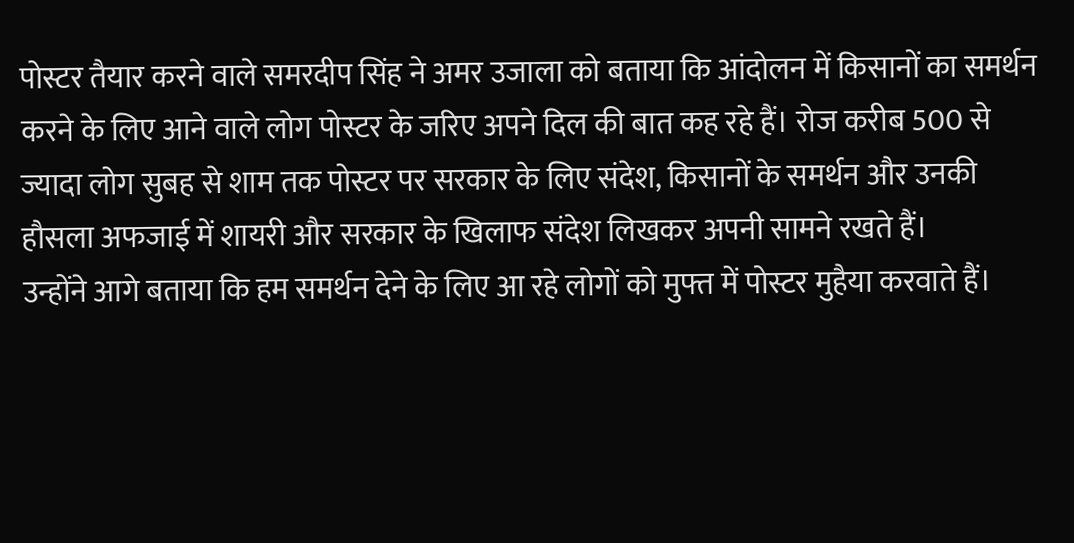पोस्टर तैयार करने वाले समरदीप सिंह ने अमर उजाला को बताया कि आंदोलन में किसानों का समर्थन करने के लिए आने वाले लोग पोस्टर के जरिए अपने दिल की बात कह रहे हैं। रोज करीब 500 से ज्यादा लोग सुबह से शाम तक पोस्टर पर सरकार के लिए संदेश, किसानों के समर्थन और उनकी हौसला अफजाई में शायरी और सरकार के खिलाफ संदेश लिखकर अपनी सामने रखते हैं।
उन्होंने आगे बताया कि हम समर्थन देने के लिए आ रहे लोगों को मुफ्त में पोस्टर मुहैया करवाते हैं।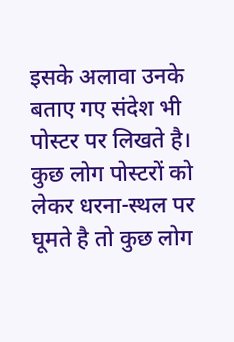इसके अलावा उनके बताए गए संदेश भी पोस्टर पर लिखते है। कुछ लोग पोस्टरों को लेकर धरना-स्थल पर घूमते है तो कुछ लोग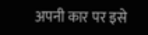अपनी कार पर इसे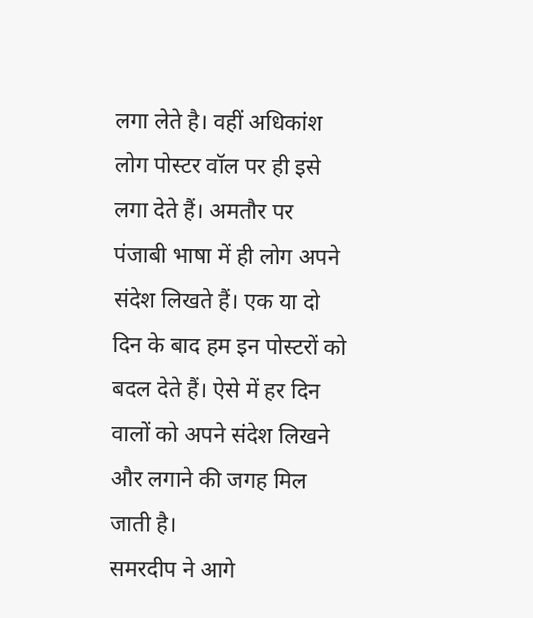लगा लेते है। वहीं अधिकांश लोग पोस्टर वॉल पर ही इसे लगा देते हैं। अमतौर पर पंजाबी भाषा में ही लोग अपने संदेश लिखते हैं। एक या दो दिन के बाद हम इन पोस्टरों को बदल देते हैं। ऐसे में हर दिन वालों को अपने संदेश लिखने और लगाने की जगह मिल जाती है।
समरदीप ने आगे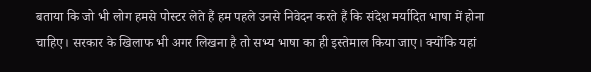बताया कि जो भी लोग हमसे पोस्टर लेते हैं हम पहले उनसे निवेदन करते हैं कि संदेश मर्यादित भाषा में होना चाहिए। सरकार के खिलाफ भी अगर लिखना है तो सभ्य भाषा का ही इस्तेमाल किया जाए। क्योंकि यहां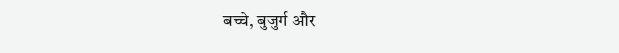बच्चे, बुजुर्ग और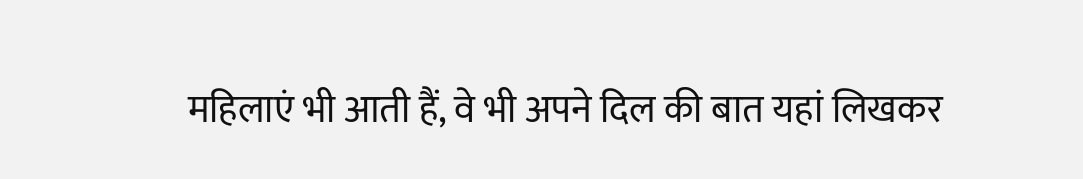महिलाएं भी आती हैं, वे भी अपने दिल की बात यहां लिखकर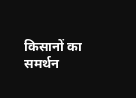किसानों का समर्थन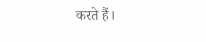करते हैं।